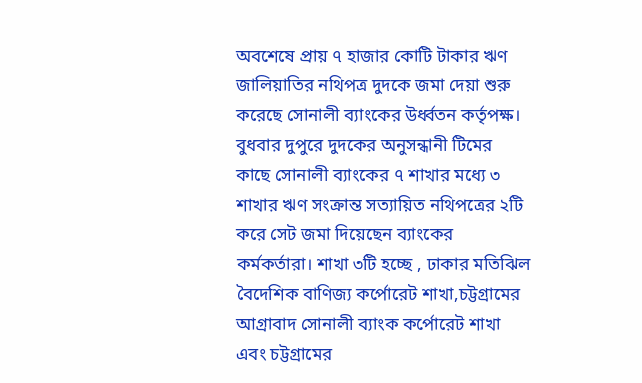অবশেষে প্রায় ৭ হাজার কোটি টাকার ঋণ জালিয়াতির নথিপত্র দুদকে জমা দেয়া শুরু করেছে সোনালী ব্যাংকের উর্ধ্বতন কর্তৃপক্ষ।
বুধবার দুপুরে দুদকের অনুসন্ধানী টিমের কাছে সোনালী ব্যাংকের ৭ শাখার মধ্যে ৩ শাখার ঋণ সংক্রান্ত সত্যায়িত নথিপত্রের ২টি করে সেট জমা দিয়েছেন ব্যাংকের কর্মকর্তারা। শাখা ৩টি হচ্ছে , ঢাকার মতিঝিল বৈদেশিক বাণিজ্য কর্পোরেট শাখা,চট্টগ্রামের আগ্রাবাদ সোনালী ব্যাংক কর্পোরেট শাখা এবং চট্টগ্রামের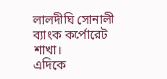লালদীঘি সোনালী ব্যাংক কর্পোরেট শাখা।
এদিকে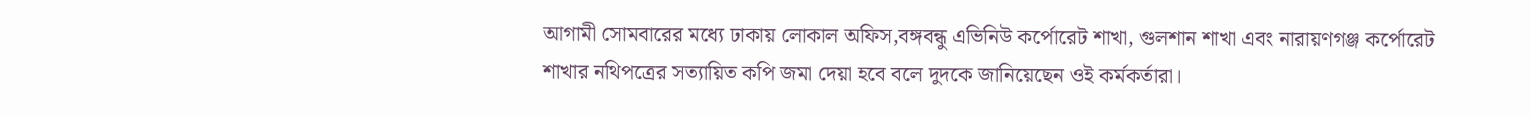আগামী সোমবারের মধ্যে ঢাকায় লোকাল অফিস,বঙ্গবন্ধু এভিনিউ কর্পোরেট শাখা, গুলশান শাখা এবং নারায়ণগঞ্জ কর্পোরেট শাখার নথিপত্রের সত্যায়িত কপি জমা দেয়া হবে বলে দুদকে জানিয়েছেন ওই কর্মকর্তারা।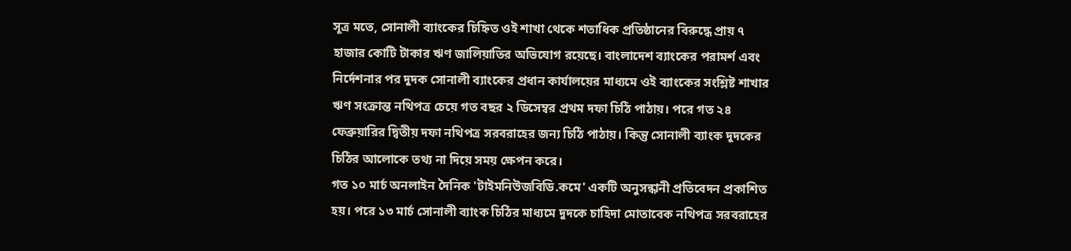সূত্র মতে, সোনালী ব্যাংকের চিহ্নিত ওই শাখা থেকে শতাধিক প্রতিষ্ঠানের বিরুদ্ধে প্রায় ৭ হাজার কোটি টাকার ঋণ জালিয়াতির অভিযোগ রয়েছে। বাংলাদেশ ব্যাংকের পরামর্শ এবং নির্দেশনার পর দুদক সোনালী ব্যাংকের প্রধান কার্যালয়ের মাধ্যমে ওই ব্যাংকের সংশ্লিষ্ট শাখার ঋণ সংক্রান্ত নথিপত্র চেয়ে গত বছর ২ ডিসেম্বর প্রথম দফা চিঠি পাঠায়। পরে গত ২৪ ফেব্রুয়ারির দ্বিতীয় দফা নথিপত্র সরবরাহের জন্য চিঠি পাঠায়। কিন্তু সোনালী ব্যাংক দুদকের চিঠির আলোকে তথ্য না দিয়ে সময় ক্ষেপন করে।
গত ১০ মার্চ অনলাইন দৈনিক 'টাইমনিউজবিডি.কমে' একটি অনুসন্ধানী প্রতিবেদন প্রকাশিত হয়। পরে ১৩ মার্চ সোনালী ব্যাংক চিঠির মাধ্যমে দুদকে চাহিদা মোতাবেক নথিপত্র সরবরাহের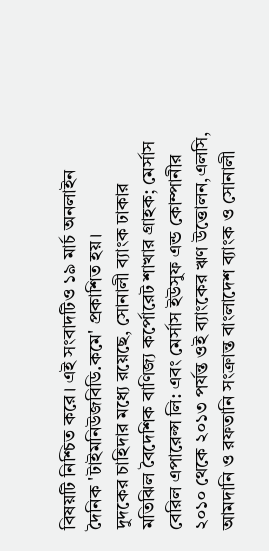বিষয়টি নিশ্চিত করে। এই সংবাদটিও ১৯ মার্চ অনলাইন দৈনিক 'টাইমনিউজবিডি.কমে' প্রকাশিত হয়।
দুদকের চাহিদার মধ্যে রয়েছে, সোনালী ব্যাংক ঢাকার মতিঝিল বৈদেশিক বাণিজ্য কর্পোরেট শাখার গ্রাহক; মের্সাস বেরিল এপারেল্স লি: এবং মের্সাস ইউসুফ এন্ড কোম্পানীর ২০১০ থেকে ২০১৩ পর্যন্ত ওই ব্যাংকের ঋণ উত্তোলন,এলসি, আমদানি ও রফতানি সংক্রান্ত বাংলাদেশ ব্যাংক ও সোনালী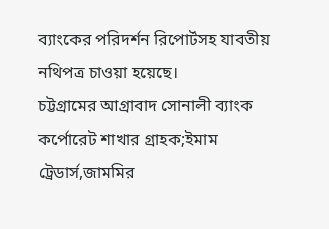ব্যাংকের পরিদর্শন রিপোর্টসহ যাবতীয় নথিপত্র চাওয়া হয়েছে।
চট্টগ্রামের আগ্রাবাদ সোনালী ব্যাংক কর্পোরেট শাখার গ্রাহক;ইমাম ট্রেডার্স,জামমির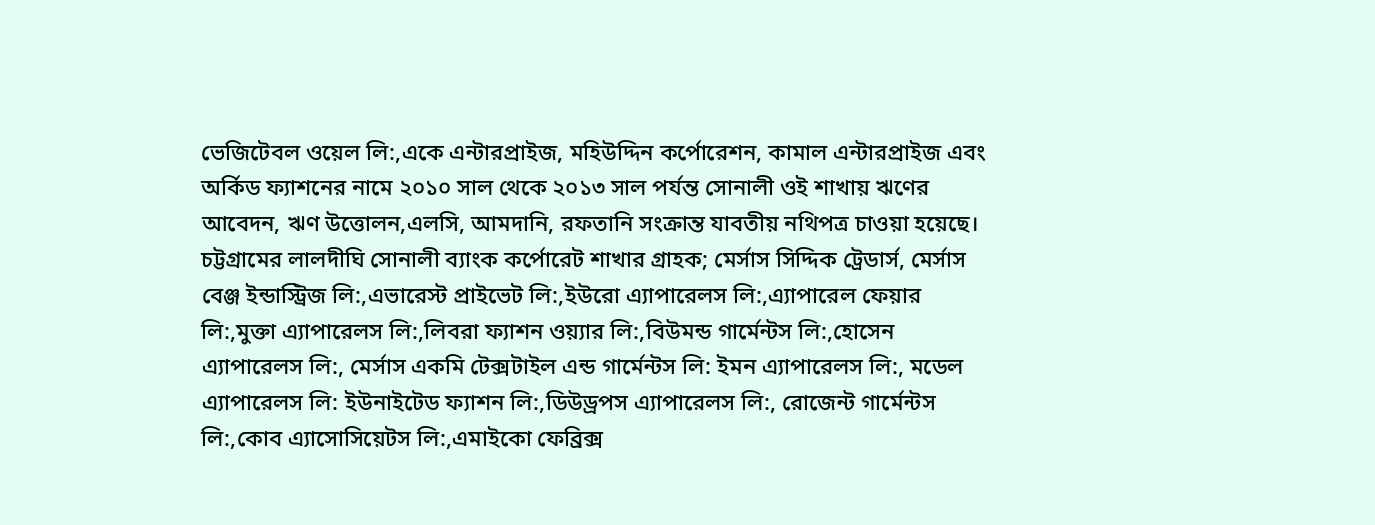ভেজিটেবল ওয়েল লি:,একে এন্টারপ্রাইজ, মহিউদ্দিন কর্পোরেশন, কামাল এন্টারপ্রাইজ এবং অর্কিড ফ্যাশনের নামে ২০১০ সাল থেকে ২০১৩ সাল পর্যন্ত সোনালী ওই শাখায় ঋণের আবেদন, ঋণ উত্তোলন,এলসি, আমদানি, রফতানি সংক্রান্ত যাবতীয় নথিপত্র চাওয়া হয়েছে।
চট্টগ্রামের লালদীঘি সোনালী ব্যাংক কর্পোরেট শাখার গ্রাহক; মের্সাস সিদ্দিক ট্রেডার্স, মের্সাস বেঞ্জ ইন্ডাস্ট্রিজ লি:,এভারেস্ট প্রাইভেট লি:,ইউরো এ্যাপারেলস লি:,এ্যাপারেল ফেয়ার লি:,মুক্তা এ্যাপারেলস লি:,লিবরা ফ্যাশন ওয়্যার লি:,বিউমন্ড গার্মেন্টস লি:,হোসেন এ্যাপারেলস লি:, মের্সাস একমি টেক্সটাইল এন্ড গার্মেন্টস লি: ইমন এ্যাপারেলস লি:, মডেল এ্যাপারেলস লি: ইউনাইটেড ফ্যাশন লি:,ডিউড্রপস এ্যাপারেলস লি:, রোজেন্ট গার্মেন্টস লি:,কোব এ্যাসোসিয়েটস লি:,এমাইকো ফেব্রিক্স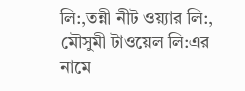লি:,তন্নী নীট ওয়্যার লি:, মৌসুমী টাওয়েল লি:এর নামে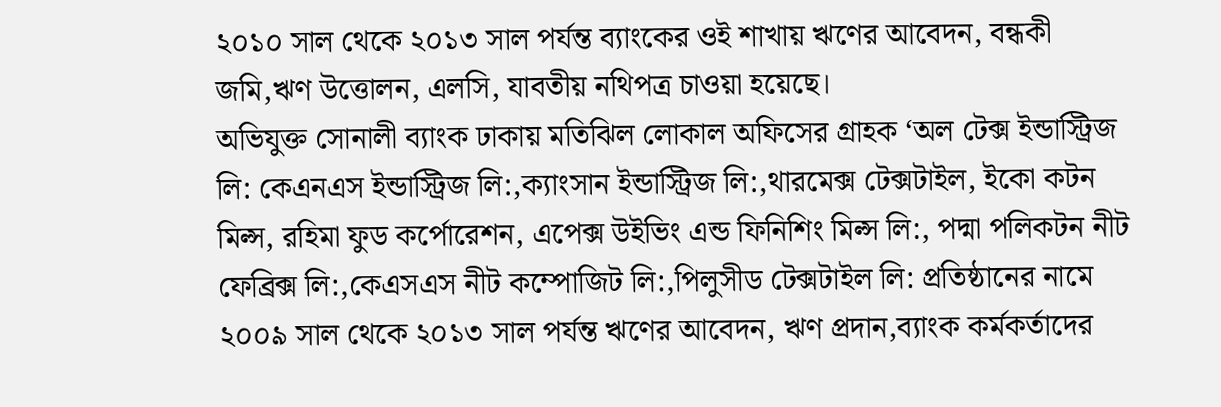২০১০ সাল থেকে ২০১৩ সাল পর্যন্ত ব্যাংকের ওই শাখায় ঋণের আবেদন, বন্ধকী জমি,ঋণ উত্তোলন, এলসি, যাবতীয় নথিপত্র চাওয়া হয়েছে।
অভিযুক্ত সোনালী ব্যাংক ঢাকায় মতিঝিল লোকাল অফিসের গ্রাহক ‘অল টেক্স ইন্ডাস্ট্রিজ লি: কেএনএস ইন্ডাস্ট্রিজ লি:,ক্যাংসান ইন্ডাস্ট্রিজ লি:,থারমেক্স টেক্সটাইল, ইকো কটন মিল্স, রহিমা ফুড কর্পোরেশন, এপেক্স উইভিং এন্ড ফিনিশিং মিল্স লি:, পদ্মা পলিকটন নীট ফেব্রিক্স লি:,কেএসএস নীট কম্পোজিট লি:,পিলুসীড টেক্সটাইল লি: প্রতিষ্ঠানের নামে ২০০৯ সাল থেকে ২০১৩ সাল পর্যন্ত ঋণের আবেদন, ঋণ প্রদান,ব্যাংক কর্মকর্তাদের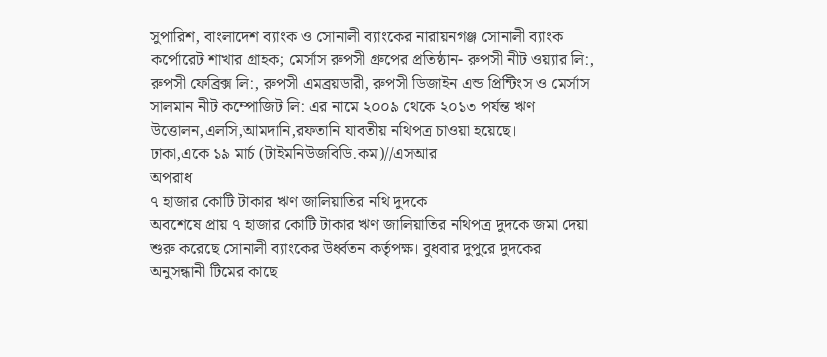সুপারিশ, বাংলাদেশ ব্যাংক ও সোনালী ব্যাংকের নারায়নগঞ্জ সোনালী ব্যাংক কর্পোরেট শাখার গ্রাহক; মের্সাস রুপসী গ্রুপের প্রতিষ্ঠান- রুপসী নীট ওয়্যার লি:, রুপসী ফেব্রিক্স লি:, রুপসী এমব্রয়ডারী, রুপসী ডিজাইন এন্ড প্রিন্টিংস ও মের্সাস সালমান নীট কম্পোজিট লি: এর নামে ২০০৯ থেকে ২০১৩ পর্যন্ত ঋণ উত্তোলন,এলসি,আমদানি,রফতানি যাবতীয় নথিপত্র চাওয়া হয়েছে।
ঢাকা,একে ১৯ মার্চ (টাইমনিউজবিডি.কম)//এসআর
অপরাধ
৭ হাজার কোটি টাকার ঋণ জালিয়াতির নথি দুদকে
অবশেষে প্রায় ৭ হাজার কোটি টাকার ঋণ জালিয়াতির নথিপত্র দুদকে জমা দেয়া শুরু করেছে সোনালী ব্যাংকের উর্ধ্বতন কর্তৃপক্ষ। বুধবার দুপুরে দুদকের অনুসন্ধানী টিমের কাছে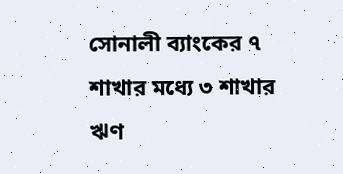সোনালী ব্যাংকের ৭ শাখার মধ্যে ৩ শাখার ঋণ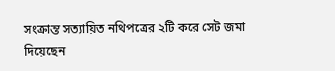সংক্রান্ত সত্যায়িত নথিপত্রের ২টি করে সেট জমা দিয়েছেন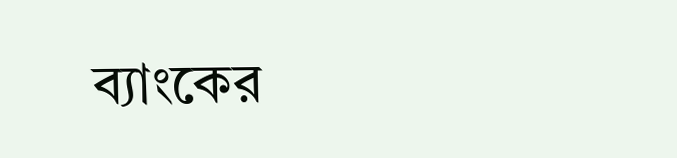ব্যাংকের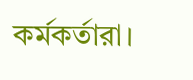কর্মকর্তারা।